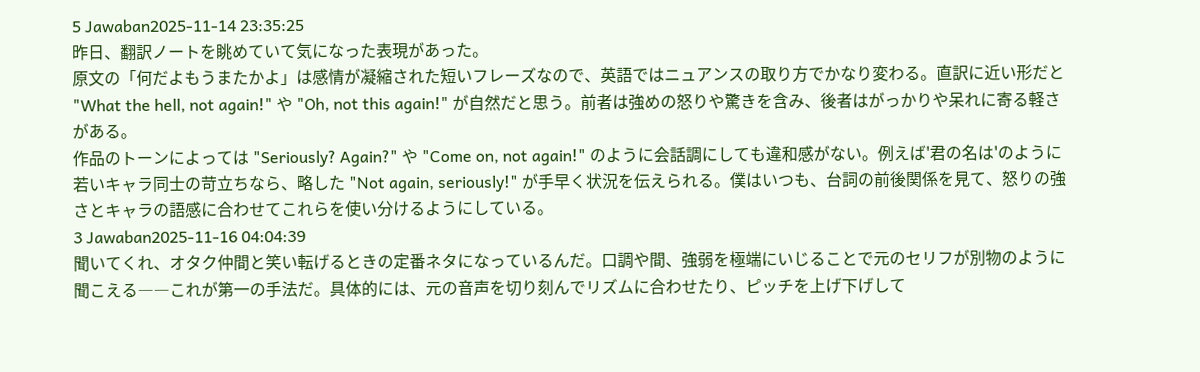5 Jawaban2025-11-14 23:35:25
昨日、翻訳ノートを眺めていて気になった表現があった。
原文の「何だよもうまたかよ」は感情が凝縮された短いフレーズなので、英語ではニュアンスの取り方でかなり変わる。直訳に近い形だと "What the hell, not again!" や "Oh, not this again!" が自然だと思う。前者は強めの怒りや驚きを含み、後者はがっかりや呆れに寄る軽さがある。
作品のトーンによっては "Seriously? Again?" や "Come on, not again!" のように会話調にしても違和感がない。例えば'君の名は'のように若いキャラ同士の苛立ちなら、略した "Not again, seriously!" が手早く状況を伝えられる。僕はいつも、台詞の前後関係を見て、怒りの強さとキャラの語感に合わせてこれらを使い分けるようにしている。
3 Jawaban2025-11-16 04:04:39
聞いてくれ、オタク仲間と笑い転げるときの定番ネタになっているんだ。口調や間、強弱を極端にいじることで元のセリフが別物のように聞こえる――これが第一の手法だ。具体的には、元の音声を切り刻んでリズムに合わせたり、ピッチを上げ下げして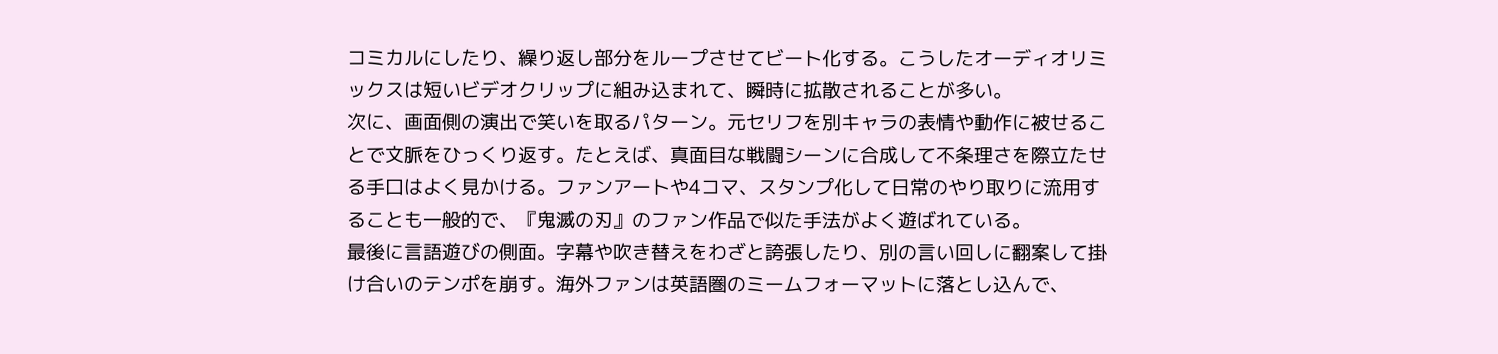コミカルにしたり、繰り返し部分をループさせてビート化する。こうしたオーディオリミックスは短いビデオクリップに組み込まれて、瞬時に拡散されることが多い。
次に、画面側の演出で笑いを取るパターン。元セリフを別キャラの表情や動作に被せることで文脈をひっくり返す。たとえば、真面目な戦闘シーンに合成して不条理さを際立たせる手口はよく見かける。ファンアートや4コマ、スタンプ化して日常のやり取りに流用することも一般的で、『鬼滅の刃』のファン作品で似た手法がよく遊ばれている。
最後に言語遊びの側面。字幕や吹き替えをわざと誇張したり、別の言い回しに翻案して掛け合いのテンポを崩す。海外ファンは英語圏のミームフォーマットに落とし込んで、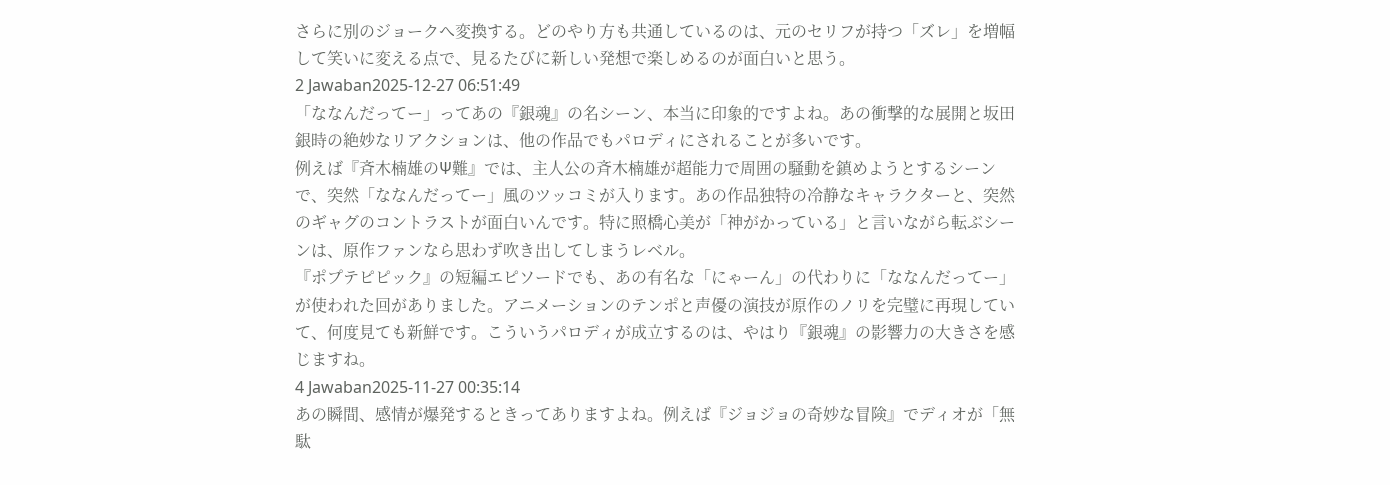さらに別のジョークへ変換する。どのやり方も共通しているのは、元のセリフが持つ「ズレ」を増幅して笑いに変える点で、見るたびに新しい発想で楽しめるのが面白いと思う。
2 Jawaban2025-12-27 06:51:49
「ななんだってー」ってあの『銀魂』の名シーン、本当に印象的ですよね。あの衝撃的な展開と坂田銀時の絶妙なリアクションは、他の作品でもパロディにされることが多いです。
例えば『斉木楠雄のΨ難』では、主人公の斉木楠雄が超能力で周囲の騒動を鎮めようとするシーンで、突然「ななんだってー」風のツッコミが入ります。あの作品独特の冷静なキャラクターと、突然のギャグのコントラストが面白いんです。特に照橋心美が「神がかっている」と言いながら転ぶシーンは、原作ファンなら思わず吹き出してしまうレベル。
『ポプテピピック』の短編エピソードでも、あの有名な「にゃーん」の代わりに「ななんだってー」が使われた回がありました。アニメーションのテンポと声優の演技が原作のノリを完璧に再現していて、何度見ても新鮮です。こういうパロディが成立するのは、やはり『銀魂』の影響力の大きさを感じますね。
4 Jawaban2025-11-27 00:35:14
あの瞬間、感情が爆発するときってありますよね。例えば『ジョジョの奇妙な冒険』でディオが「無駄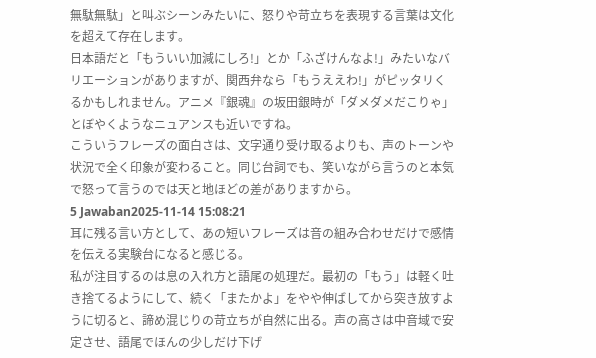無駄無駄」と叫ぶシーンみたいに、怒りや苛立ちを表現する言葉は文化を超えて存在します。
日本語だと「もういい加減にしろ!」とか「ふざけんなよ!」みたいなバリエーションがありますが、関西弁なら「もうええわ!」がピッタリくるかもしれません。アニメ『銀魂』の坂田銀時が「ダメダメだこりゃ」とぼやくようなニュアンスも近いですね。
こういうフレーズの面白さは、文字通り受け取るよりも、声のトーンや状況で全く印象が変わること。同じ台詞でも、笑いながら言うのと本気で怒って言うのでは天と地ほどの差がありますから。
5 Jawaban2025-11-14 15:08:21
耳に残る言い方として、あの短いフレーズは音の組み合わせだけで感情を伝える実験台になると感じる。
私が注目するのは息の入れ方と語尾の処理だ。最初の「もう」は軽く吐き捨てるようにして、続く「またかよ」をやや伸ばしてから突き放すように切ると、諦め混じりの苛立ちが自然に出る。声の高さは中音域で安定させ、語尾でほんの少しだけ下げ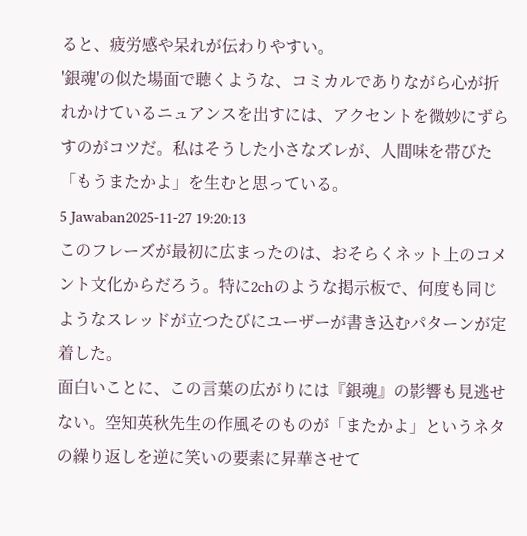ると、疲労感や呆れが伝わりやすい。
'銀魂'の似た場面で聴くような、コミカルでありながら心が折れかけているニュアンスを出すには、アクセントを微妙にずらすのがコツだ。私はそうした小さなズレが、人間味を帯びた「もうまたかよ」を生むと思っている。
5 Jawaban2025-11-27 19:20:13
このフレーズが最初に広まったのは、おそらくネット上のコメント文化からだろう。特に2chのような掲示板で、何度も同じようなスレッドが立つたびにユーザーが書き込むパターンが定着した。
面白いことに、この言葉の広がりには『銀魂』の影響も見逃せない。空知英秋先生の作風そのものが「またかよ」というネタの繰り返しを逆に笑いの要素に昇華させて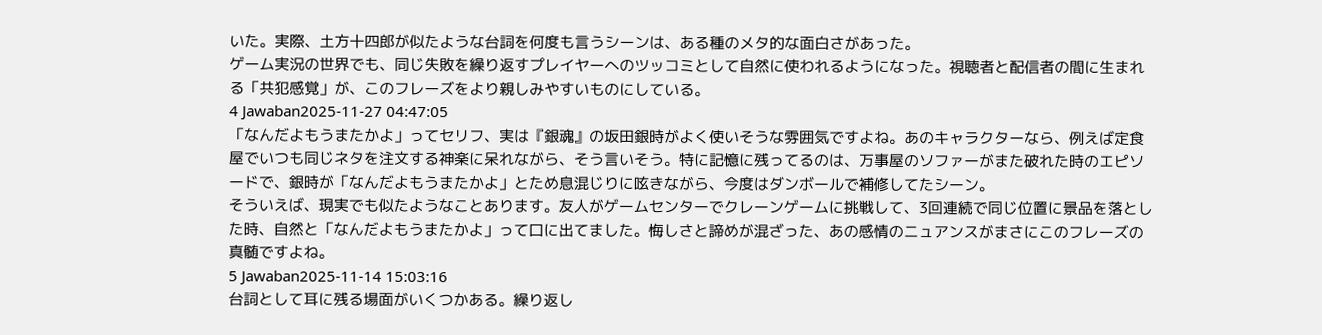いた。実際、土方十四郎が似たような台詞を何度も言うシーンは、ある種のメタ的な面白さがあった。
ゲーム実況の世界でも、同じ失敗を繰り返すプレイヤーへのツッコミとして自然に使われるようになった。視聴者と配信者の間に生まれる「共犯感覚」が、このフレーズをより親しみやすいものにしている。
4 Jawaban2025-11-27 04:47:05
「なんだよもうまたかよ」ってセリフ、実は『銀魂』の坂田銀時がよく使いそうな雰囲気ですよね。あのキャラクターなら、例えば定食屋でいつも同じネタを注文する神楽に呆れながら、そう言いそう。特に記憶に残ってるのは、万事屋のソファーがまた破れた時のエピソードで、銀時が「なんだよもうまたかよ」とため息混じりに呟きながら、今度はダンボールで補修してたシーン。
そういえば、現実でも似たようなことあります。友人がゲームセンターでクレーンゲームに挑戦して、3回連続で同じ位置に景品を落とした時、自然と「なんだよもうまたかよ」って口に出てました。悔しさと諦めが混ざった、あの感情のニュアンスがまさにこのフレーズの真髄ですよね。
5 Jawaban2025-11-14 15:03:16
台詞として耳に残る場面がいくつかある。繰り返し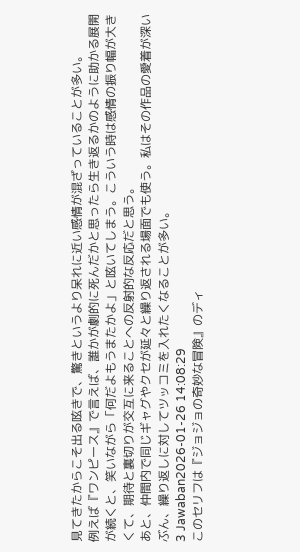見てきたからこそ出る呟きで、驚きというより呆れに近い感情が混ざっていることが多い。
例えば『ワンピース』で言えば、誰かが劇的に死んだかと思ったら生き返るかのように助かる展開が続くと、笑いながら「何だよもうまたかよ」と呟いてしまう。こういう時は感情の振り幅が大きくて、期待と裏切りが交互に来ることへの反射的な反応だと思う。
あと、仲間内で同じギャグやクセが延々と繰り返される場面でも使う。私はその作品の愛着が深いぶん、繰り返しに対してツッコミを入れたくなることが多い。
3 Jawaban2026-01-26 14:08:29
このセリフは『ジョジョの奇妙な冒険』のディ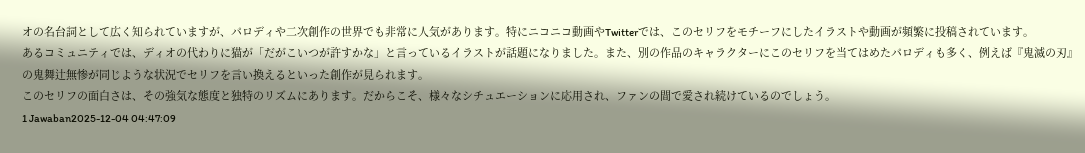オの名台詞として広く知られていますが、パロディや二次創作の世界でも非常に人気があります。特にニコニコ動画やTwitterでは、このセリフをモチーフにしたイラストや動画が頻繁に投稿されています。
あるコミュニティでは、ディオの代わりに猫が「だがこいつが許すかな」と言っているイラストが話題になりました。また、別の作品のキャラクターにこのセリフを当てはめたパロディも多く、例えば『鬼滅の刃』の鬼舞辻無惨が同じような状況でセリフを言い換えるといった創作が見られます。
このセリフの面白さは、その強気な態度と独特のリズムにあります。だからこそ、様々なシチュエーションに応用され、ファンの間で愛され続けているのでしょう。
1 Jawaban2025-12-04 04:47:09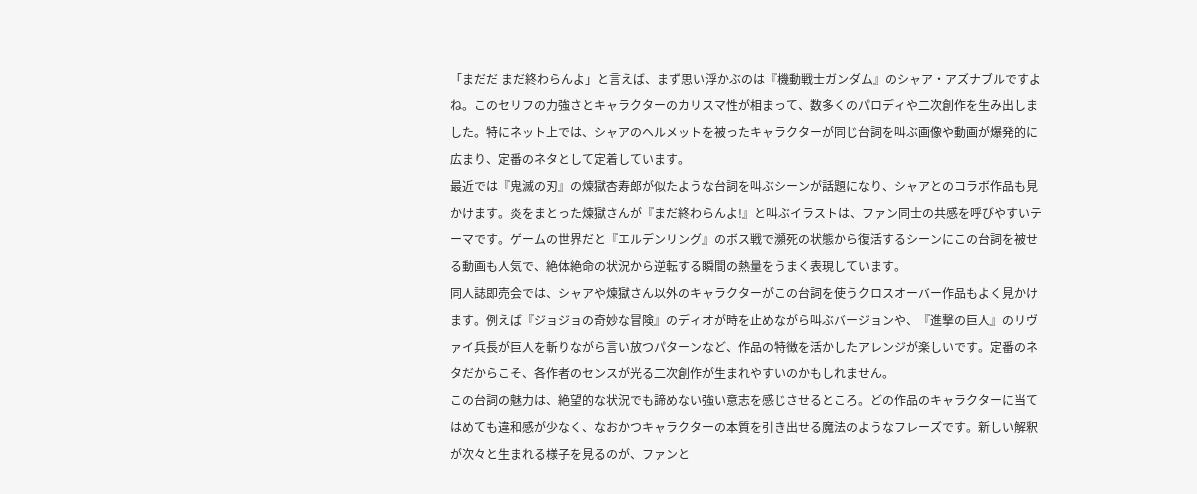「まだだ まだ終わらんよ」と言えば、まず思い浮かぶのは『機動戦士ガンダム』のシャア・アズナブルですよね。このセリフの力強さとキャラクターのカリスマ性が相まって、数多くのパロディや二次創作を生み出しました。特にネット上では、シャアのヘルメットを被ったキャラクターが同じ台詞を叫ぶ画像や動画が爆発的に広まり、定番のネタとして定着しています。
最近では『鬼滅の刃』の煉獄杏寿郎が似たような台詞を叫ぶシーンが話題になり、シャアとのコラボ作品も見かけます。炎をまとった煉獄さんが『まだ終わらんよ!』と叫ぶイラストは、ファン同士の共感を呼びやすいテーマです。ゲームの世界だと『エルデンリング』のボス戦で瀕死の状態から復活するシーンにこの台詞を被せる動画も人気で、絶体絶命の状況から逆転する瞬間の熱量をうまく表現しています。
同人誌即売会では、シャアや煉獄さん以外のキャラクターがこの台詞を使うクロスオーバー作品もよく見かけます。例えば『ジョジョの奇妙な冒険』のディオが時を止めながら叫ぶバージョンや、『進撃の巨人』のリヴァイ兵長が巨人を斬りながら言い放つパターンなど、作品の特徴を活かしたアレンジが楽しいです。定番のネタだからこそ、各作者のセンスが光る二次創作が生まれやすいのかもしれません。
この台詞の魅力は、絶望的な状況でも諦めない強い意志を感じさせるところ。どの作品のキャラクターに当てはめても違和感が少なく、なおかつキャラクターの本質を引き出せる魔法のようなフレーズです。新しい解釈が次々と生まれる様子を見るのが、ファンと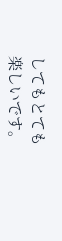してもとても楽しいです。